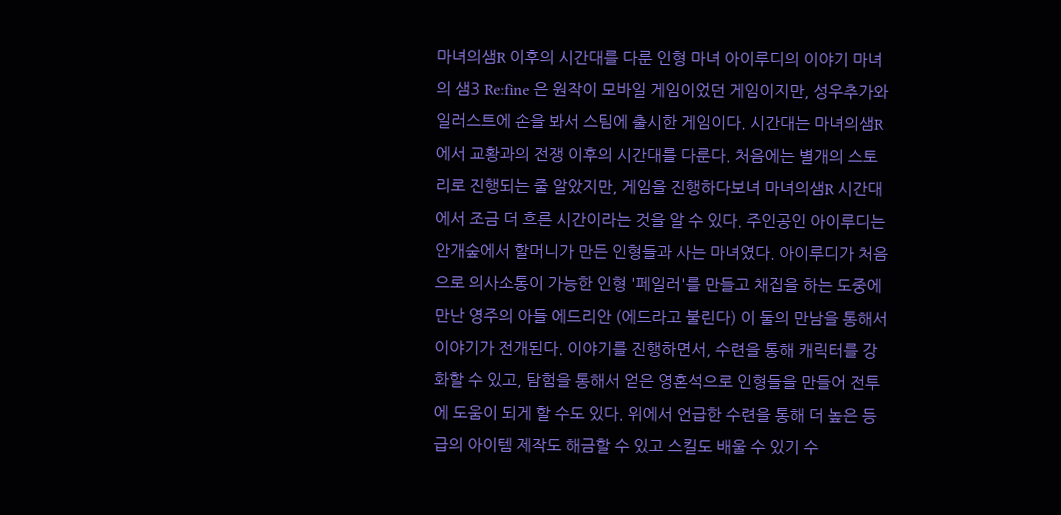마녀의샘R 이후의 시간대를 다룬 인형 마녀 아이루디의 이야기 마녀의 샘3 Re:fine 은 원작이 모바일 게임이었던 게임이지만, 성우추가와 일러스트에 손을 봐서 스팀에 출시한 게임이다. 시간대는 마녀의샘R에서 교황과의 전쟁 이후의 시간대를 다룬다. 처음에는 별개의 스토리로 진행되는 줄 알았지만, 게임을 진행하다보녀 마녀의샘R 시간대에서 조금 더 흐른 시간이라는 것을 알 수 있다. 주인공인 아이루디는 안개숲에서 할머니가 만든 인형들과 사는 마녀였다. 아이루디가 처음으로 의사소통이 가능한 인형 '페일러'를 만들고 채집을 하는 도중에 만난 영주의 아들 에드리안 (에드라고 불린다) 이 둘의 만남을 통해서 이야기가 전개된다. 이야기를 진행하면서, 수련을 통해 캐릭터를 강화할 수 있고, 탐험을 통해서 얻은 영혼석으로 인형들을 만들어 전투에 도움이 되게 할 수도 있다. 위에서 언급한 수련을 통해 더 높은 등급의 아이템 제작도 해금할 수 있고 스킬도 배울 수 있기 수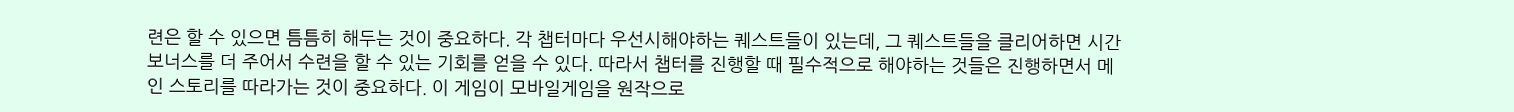련은 할 수 있으면 틈틈히 해두는 것이 중요하다. 각 챕터마다 우선시해야하는 퀘스트들이 있는데, 그 퀘스트들을 클리어하면 시간 보너스를 더 주어서 수련을 할 수 있는 기회를 얻을 수 있다. 따라서 챕터를 진행할 때 필수적으로 해야하는 것들은 진행하면서 메인 스토리를 따라가는 것이 중요하다. 이 게임이 모바일게임을 원작으로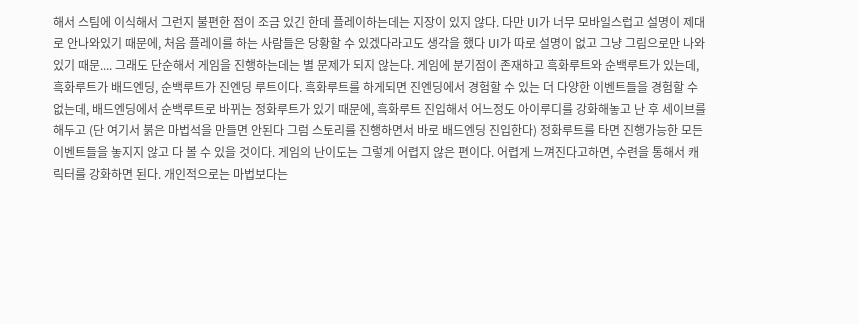해서 스팀에 이식해서 그런지 불편한 점이 조금 있긴 한데 플레이하는데는 지장이 있지 않다. 다만 UI가 너무 모바일스럽고 설명이 제대로 안나와있기 때문에, 처음 플레이를 하는 사람들은 당황할 수 있겠다라고도 생각을 했다 UI가 따로 설명이 없고 그냥 그림으로만 나와있기 때문.... 그래도 단순해서 게임을 진행하는데는 별 문제가 되지 않는다. 게임에 분기점이 존재하고 흑화루트와 순백루트가 있는데, 흑화루트가 배드엔딩, 순백루트가 진엔딩 루트이다. 흑화루트를 하게되면 진엔딩에서 경험할 수 있는 더 다양한 이벤트들을 경험할 수 없는데, 배드엔딩에서 순백루트로 바뀌는 정화루트가 있기 때문에, 흑화루트 진입해서 어느정도 아이루디를 강화해놓고 난 후 세이브를 해두고 (단 여기서 붉은 마법석을 만들면 안된다 그럼 스토리를 진행하면서 바로 배드엔딩 진입한다) 정화루트를 타면 진행가능한 모든 이벤트들을 놓지지 않고 다 볼 수 있을 것이다. 게임의 난이도는 그렇게 어렵지 않은 편이다. 어렵게 느껴진다고하면, 수련을 통해서 캐릭터를 강화하면 된다. 개인적으로는 마법보다는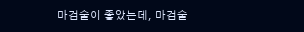마검술이 좋았는데, 마검술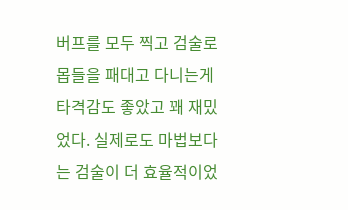버프를 모두 찍고 검술로 몹들을 패대고 다니는게 타격감도 좋았고 꽤 재밌었다. 실제로도 마법보다는 검술이 더 효율적이었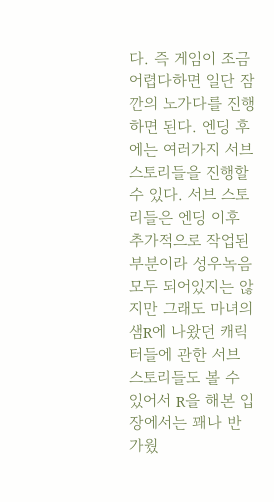다. 즉 게임이 조금 어렵다하면 일단 잠깐의 노가다를 진행하면 된다. 엔딩 후에는 여러가지 서브 스토리들을 진행할 수 있다. 서브 스토리들은 엔딩 이후 추가적으로 작업된 부분이라 성우녹음 모두 되어있지는 않지만 그래도 마녀의 샘R에 나왔던 캐릭터들에 관한 서브 스토리들도 볼 수 있어서 R을 해본 입장에서는 꽤나 반가웠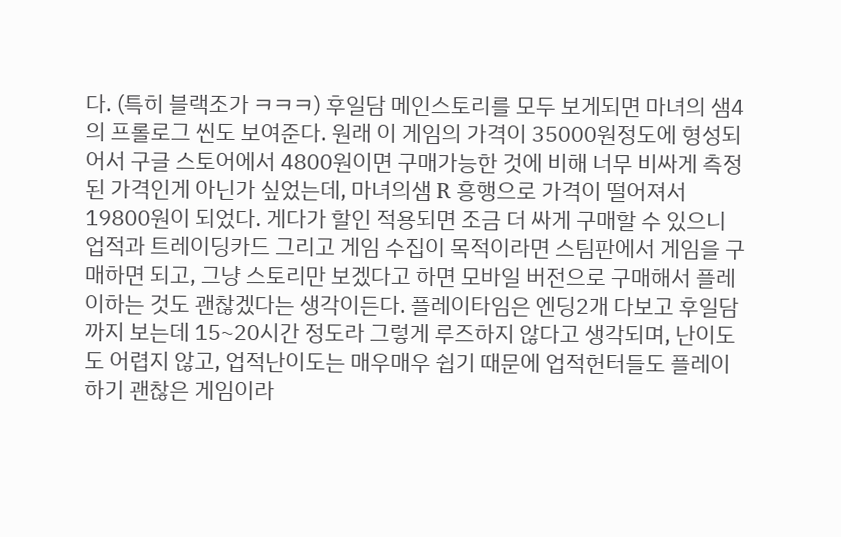다. (특히 블랙조가 ㅋㅋㅋ) 후일담 메인스토리를 모두 보게되면 마녀의 샘4의 프롤로그 씬도 보여준다. 원래 이 게임의 가격이 35000원정도에 형성되어서 구글 스토어에서 4800원이면 구매가능한 것에 비해 너무 비싸게 측정된 가격인게 아닌가 싶었는데, 마녀의샘 R 흥행으로 가격이 떨어져서 19800원이 되었다. 게다가 할인 적용되면 조금 더 싸게 구매할 수 있으니 업적과 트레이딩카드 그리고 게임 수집이 목적이라면 스팀판에서 게임을 구매하면 되고, 그냥 스토리만 보겠다고 하면 모바일 버전으로 구매해서 플레이하는 것도 괜찮겠다는 생각이든다. 플레이타임은 엔딩2개 다보고 후일담까지 보는데 15~20시간 정도라 그렇게 루즈하지 않다고 생각되며, 난이도도 어렵지 않고, 업적난이도는 매우매우 쉽기 때문에 업적헌터들도 플레이하기 괜찮은 게임이라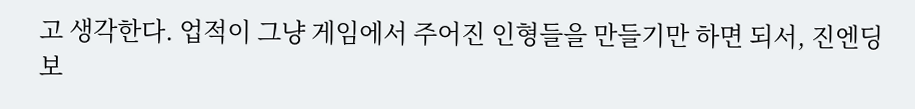고 생각한다. 업적이 그냥 게임에서 주어진 인형들을 만들기만 하면 되서, 진엔딩 보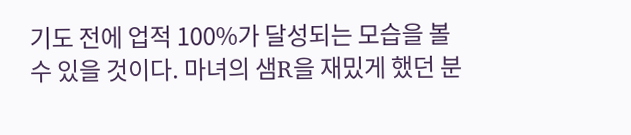기도 전에 업적 100%가 달성되는 모습을 볼 수 있을 것이다. 마녀의 샘R을 재밌게 했던 분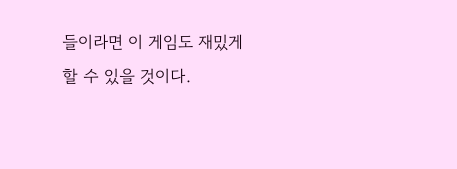들이라면 이 게임도 재밌게 할 수 있을 것이다.